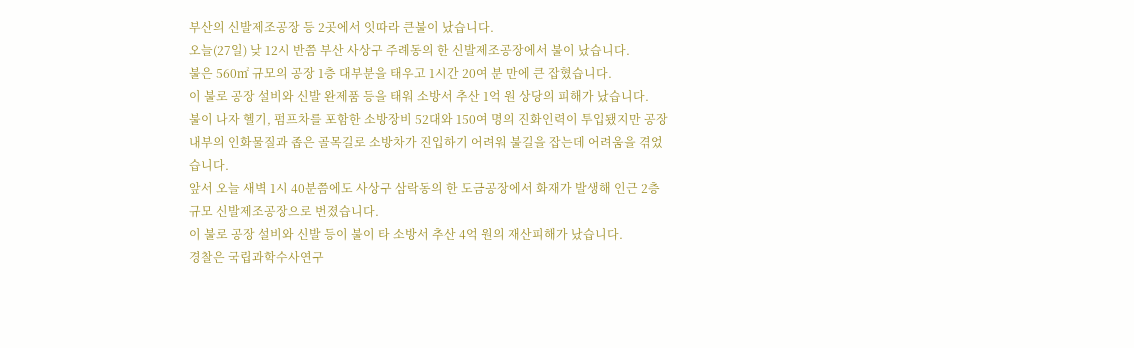부산의 신발제조공장 등 2곳에서 잇따라 큰불이 났습니다.
오늘(27일) 낮 12시 반쯤 부산 사상구 주례동의 한 신발제조공장에서 불이 났습니다.
불은 560㎡ 규모의 공장 1층 대부분을 태우고 1시간 20여 분 만에 큰 잡혔습니다.
이 불로 공장 설비와 신발 완제품 등을 태워 소방서 추산 1억 원 상당의 피해가 났습니다.
불이 나자 헬기, 펌프차를 포함한 소방장비 52대와 150여 명의 진화인력이 투입됐지만 공장 내부의 인화물질과 좁은 골목길로 소방차가 진입하기 어려워 불길을 잡는데 어려움을 겪었습니다.
앞서 오늘 새벽 1시 40분쯤에도 사상구 삼락동의 한 도금공장에서 화재가 발생해 인근 2층 규모 신발제조공장으로 번졌습니다.
이 불로 공장 설비와 신발 등이 불이 타 소방서 추산 4억 원의 재산피해가 났습니다.
경찰은 국립과학수사연구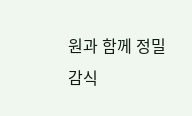원과 함께 정밀감식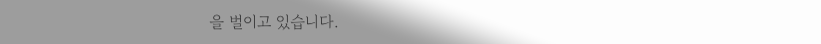을 벌이고 있습니다.